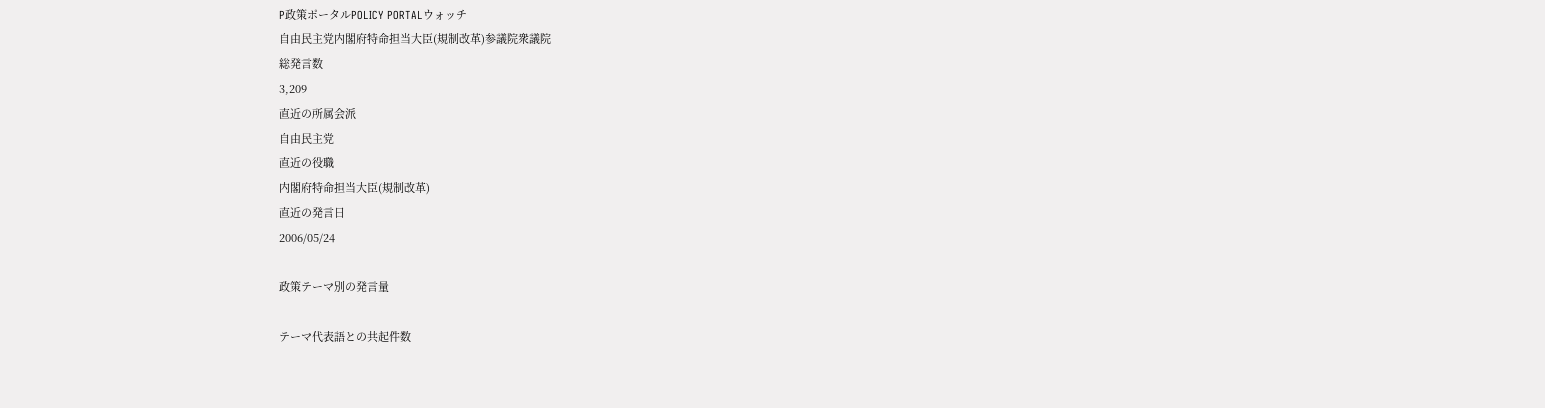P政策ポータルPOLICY PORTALウォッチ
自由民主党内閣府特命担当大臣(規制改革)参議院衆議院
総発言数
3,209
直近の所属会派
自由民主党
直近の役職
内閣府特命担当大臣(規制改革)
直近の発言日
2006/05/24

政策テーマ別の発言量

テーマ代表語との共起件数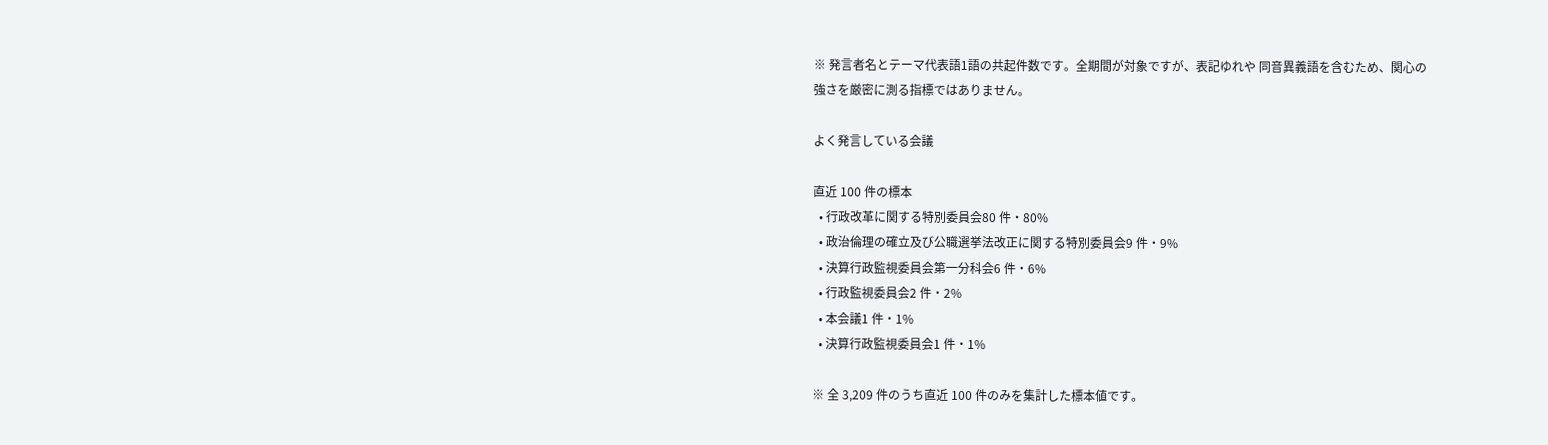※ 発言者名とテーマ代表語1語の共起件数です。全期間が対象ですが、表記ゆれや 同音異義語を含むため、関心の強さを厳密に測る指標ではありません。

よく発言している会議

直近 100 件の標本
  • 行政改革に関する特別委員会80 件・80%
  • 政治倫理の確立及び公職選挙法改正に関する特別委員会9 件・9%
  • 決算行政監視委員会第一分科会6 件・6%
  • 行政監視委員会2 件・2%
  • 本会議1 件・1%
  • 決算行政監視委員会1 件・1%

※ 全 3,209 件のうち直近 100 件のみを集計した標本値です。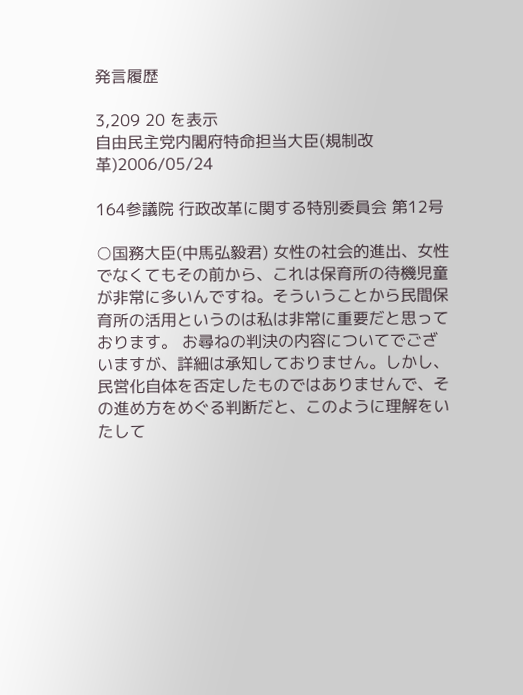発言履歴

3,209 20 を表示
自由民主党内閣府特命担当大臣(規制改革)2006/05/24

164参議院 行政改革に関する特別委員会 第12号

○国務大臣(中馬弘毅君) 女性の社会的進出、女性でなくてもその前から、これは保育所の待機児童が非常に多いんですね。そういうことから民間保育所の活用というのは私は非常に重要だと思っております。 お尋ねの判決の内容についてでございますが、詳細は承知しておりません。しかし、民営化自体を否定したものではありませんで、その進め方をめぐる判断だと、このように理解をいたして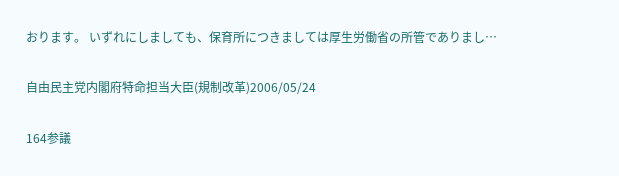おります。 いずれにしましても、保育所につきましては厚生労働省の所管でありまし…

自由民主党内閣府特命担当大臣(規制改革)2006/05/24

164参議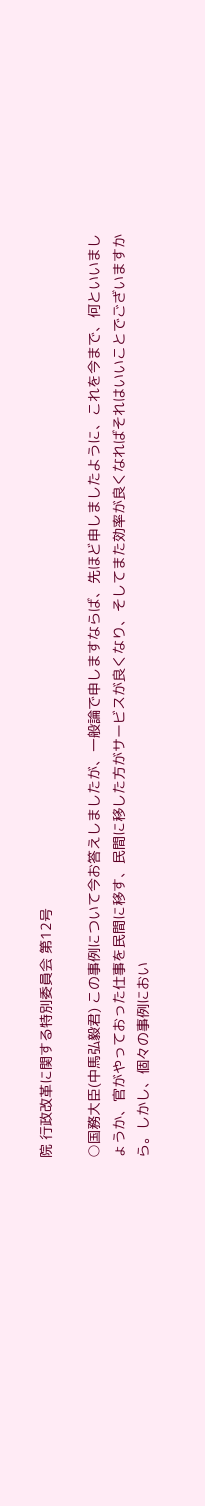院 行政改革に関する特別委員会 第12号

○国務大臣(中馬弘毅君) この事例について今お答えしましたが、一般論で申しますならば、先ほど申しましたように、これを今まで、何といいましょうか、官がやっておった仕事を民間に移す、民間に移した方がサービスが良くなり、そしてまた効率が良くなればそれはいいことでございますから。しかし、個々の事例におい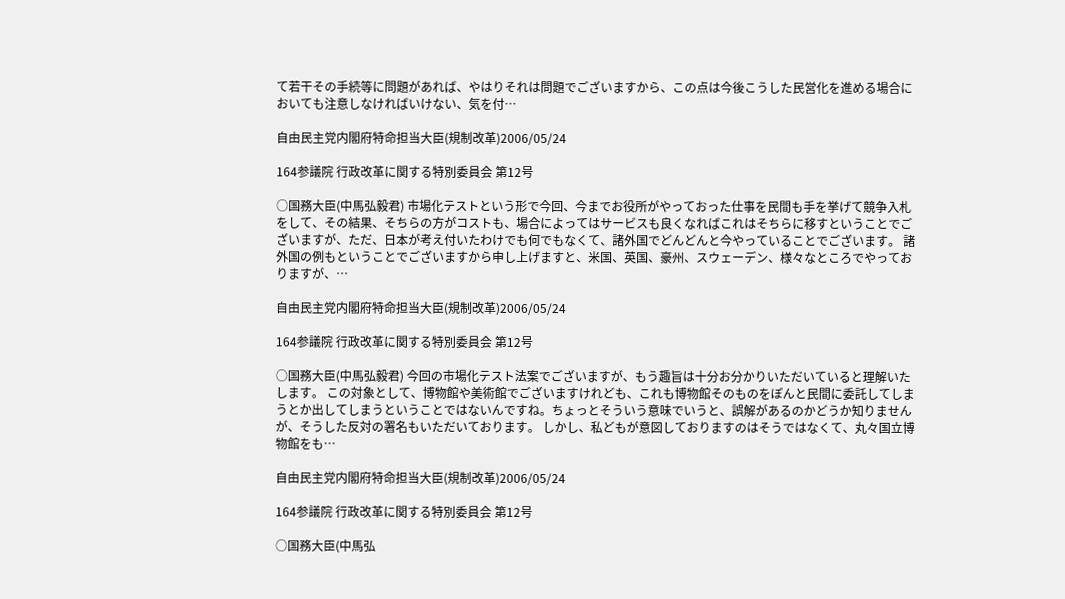て若干その手続等に問題があれば、やはりそれは問題でございますから、この点は今後こうした民営化を進める場合においても注意しなければいけない、気を付…

自由民主党内閣府特命担当大臣(規制改革)2006/05/24

164参議院 行政改革に関する特別委員会 第12号

○国務大臣(中馬弘毅君) 市場化テストという形で今回、今までお役所がやっておった仕事を民間も手を挙げて競争入札をして、その結果、そちらの方がコストも、場合によってはサービスも良くなればこれはそちらに移すということでございますが、ただ、日本が考え付いたわけでも何でもなくて、諸外国でどんどんと今やっていることでございます。 諸外国の例もということでございますから申し上げますと、米国、英国、豪州、スウェーデン、様々なところでやっておりますが、…

自由民主党内閣府特命担当大臣(規制改革)2006/05/24

164参議院 行政改革に関する特別委員会 第12号

○国務大臣(中馬弘毅君) 今回の市場化テスト法案でございますが、もう趣旨は十分お分かりいただいていると理解いたします。 この対象として、博物館や美術館でございますけれども、これも博物館そのものをぽんと民間に委託してしまうとか出してしまうということではないんですね。ちょっとそういう意味でいうと、誤解があるのかどうか知りませんが、そうした反対の署名もいただいております。 しかし、私どもが意図しておりますのはそうではなくて、丸々国立博物館をも…

自由民主党内閣府特命担当大臣(規制改革)2006/05/24

164参議院 行政改革に関する特別委員会 第12号

○国務大臣(中馬弘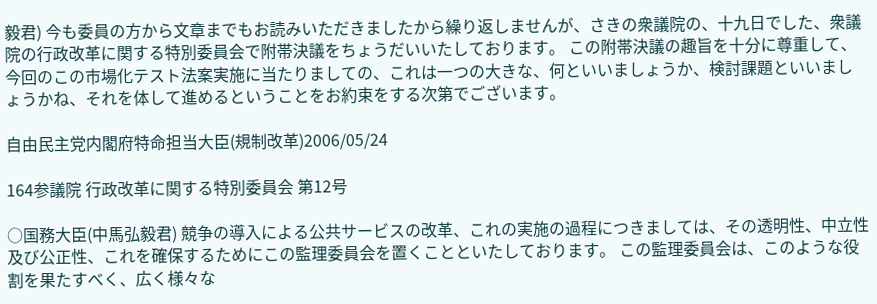毅君) 今も委員の方から文章までもお読みいただきましたから繰り返しませんが、さきの衆議院の、十九日でした、衆議院の行政改革に関する特別委員会で附帯決議をちょうだいいたしております。 この附帯決議の趣旨を十分に尊重して、今回のこの市場化テスト法案実施に当たりましての、これは一つの大きな、何といいましょうか、検討課題といいましょうかね、それを体して進めるということをお約束をする次第でございます。

自由民主党内閣府特命担当大臣(規制改革)2006/05/24

164参議院 行政改革に関する特別委員会 第12号

○国務大臣(中馬弘毅君) 競争の導入による公共サービスの改革、これの実施の過程につきましては、その透明性、中立性及び公正性、これを確保するためにこの監理委員会を置くことといたしております。 この監理委員会は、このような役割を果たすべく、広く様々な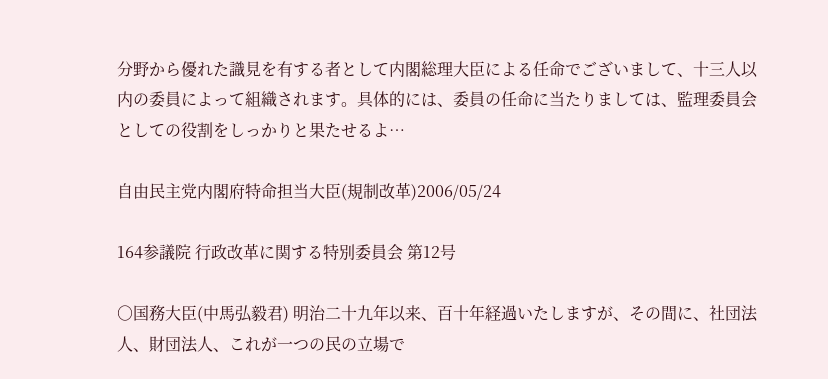分野から優れた識見を有する者として内閣総理大臣による任命でございまして、十三人以内の委員によって組織されます。具体的には、委員の任命に当たりましては、監理委員会としての役割をしっかりと果たせるよ…

自由民主党内閣府特命担当大臣(規制改革)2006/05/24

164参議院 行政改革に関する特別委員会 第12号

○国務大臣(中馬弘毅君) 明治二十九年以来、百十年経過いたしますが、その間に、社団法人、財団法人、これが一つの民の立場で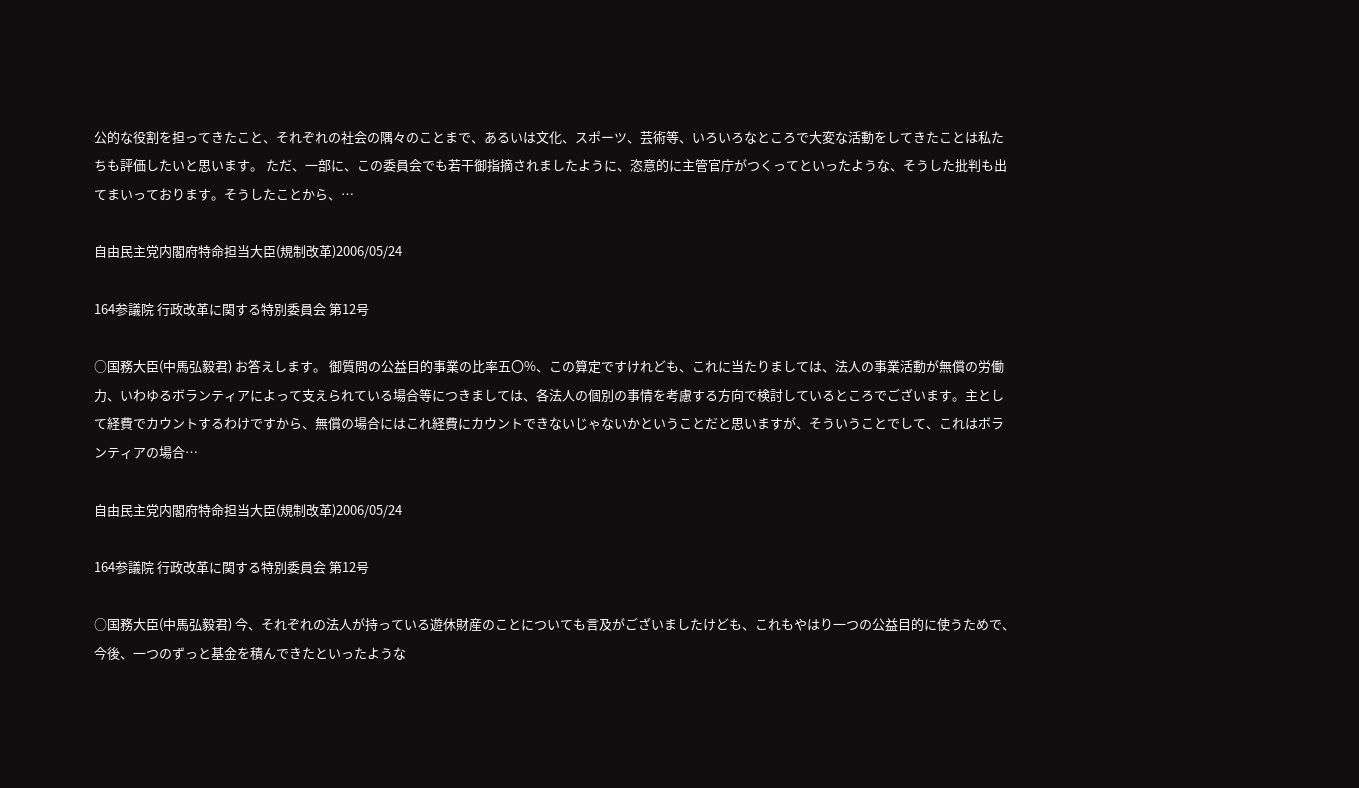公的な役割を担ってきたこと、それぞれの社会の隅々のことまで、あるいは文化、スポーツ、芸術等、いろいろなところで大変な活動をしてきたことは私たちも評価したいと思います。 ただ、一部に、この委員会でも若干御指摘されましたように、恣意的に主管官庁がつくってといったような、そうした批判も出てまいっております。そうしたことから、…

自由民主党内閣府特命担当大臣(規制改革)2006/05/24

164参議院 行政改革に関する特別委員会 第12号

○国務大臣(中馬弘毅君) お答えします。 御質問の公益目的事業の比率五〇%、この算定ですけれども、これに当たりましては、法人の事業活動が無償の労働力、いわゆるボランティアによって支えられている場合等につきましては、各法人の個別の事情を考慮する方向で検討しているところでございます。主として経費でカウントするわけですから、無償の場合にはこれ経費にカウントできないじゃないかということだと思いますが、そういうことでして、これはボランティアの場合…

自由民主党内閣府特命担当大臣(規制改革)2006/05/24

164参議院 行政改革に関する特別委員会 第12号

○国務大臣(中馬弘毅君) 今、それぞれの法人が持っている遊休財産のことについても言及がございましたけども、これもやはり一つの公益目的に使うためで、今後、一つのずっと基金を積んできたといったような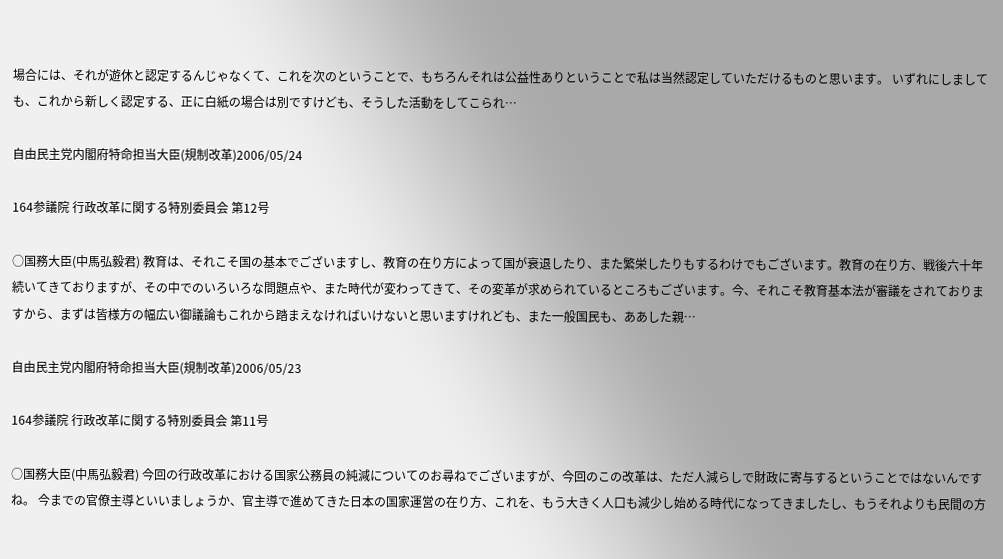場合には、それが遊休と認定するんじゃなくて、これを次のということで、もちろんそれは公益性ありということで私は当然認定していただけるものと思います。 いずれにしましても、これから新しく認定する、正に白紙の場合は別ですけども、そうした活動をしてこられ…

自由民主党内閣府特命担当大臣(規制改革)2006/05/24

164参議院 行政改革に関する特別委員会 第12号

○国務大臣(中馬弘毅君) 教育は、それこそ国の基本でございますし、教育の在り方によって国が衰退したり、また繁栄したりもするわけでもございます。教育の在り方、戦後六十年続いてきておりますが、その中でのいろいろな問題点や、また時代が変わってきて、その変革が求められているところもございます。今、それこそ教育基本法が審議をされておりますから、まずは皆様方の幅広い御議論もこれから踏まえなければいけないと思いますけれども、また一般国民も、ああした親…

自由民主党内閣府特命担当大臣(規制改革)2006/05/23

164参議院 行政改革に関する特別委員会 第11号

○国務大臣(中馬弘毅君) 今回の行政改革における国家公務員の純減についてのお尋ねでございますが、今回のこの改革は、ただ人減らしで財政に寄与するということではないんですね。 今までの官僚主導といいましょうか、官主導で進めてきた日本の国家運営の在り方、これを、もう大きく人口も減少し始める時代になってきましたし、もうそれよりも民間の方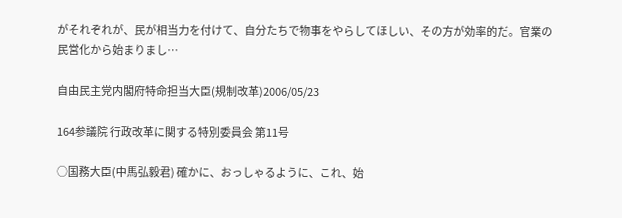がそれぞれが、民が相当力を付けて、自分たちで物事をやらしてほしい、その方が効率的だ。官業の民営化から始まりまし…

自由民主党内閣府特命担当大臣(規制改革)2006/05/23

164参議院 行政改革に関する特別委員会 第11号

○国務大臣(中馬弘毅君) 確かに、おっしゃるように、これ、始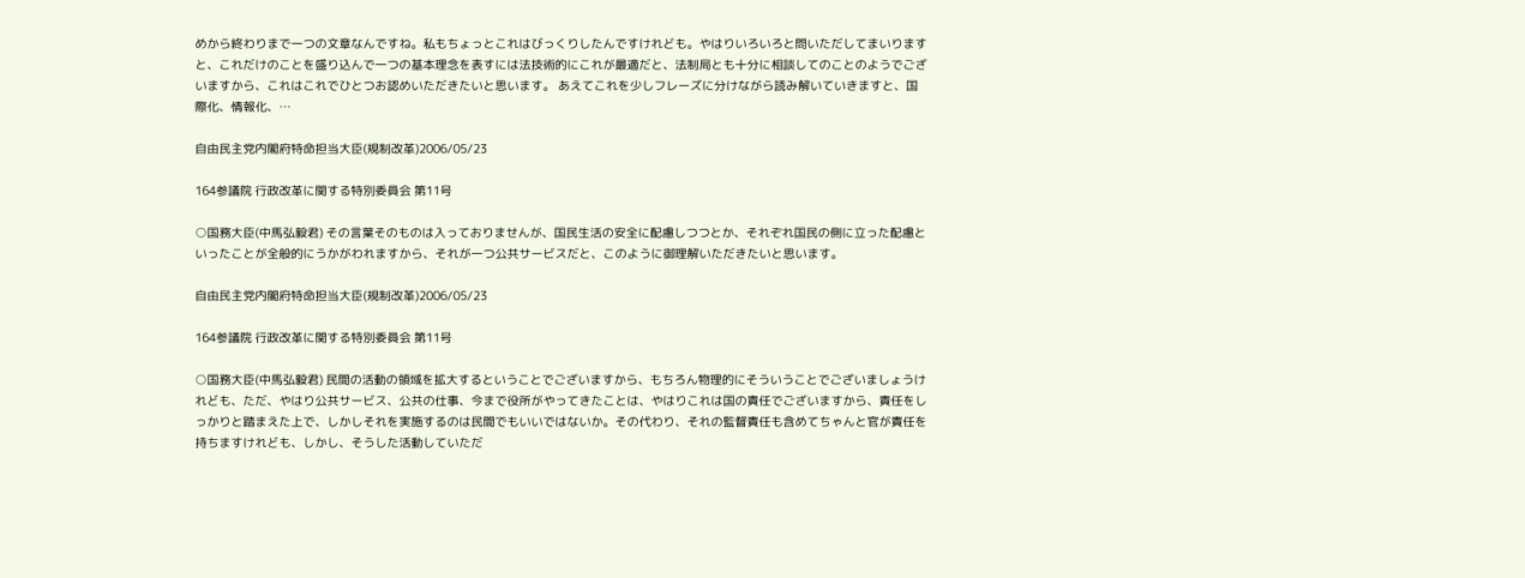めから終わりまで一つの文章なんですね。私もちょっとこれはびっくりしたんですけれども。やはりいろいろと問いただしてまいりますと、これだけのことを盛り込んで一つの基本理念を表すには法技術的にこれが最適だと、法制局とも十分に相談してのことのようでございますから、これはこれでひとつお認めいただきたいと思います。 あえてこれを少しフレーズに分けながら読み解いていきますと、国際化、情報化、…

自由民主党内閣府特命担当大臣(規制改革)2006/05/23

164参議院 行政改革に関する特別委員会 第11号

○国務大臣(中馬弘毅君) その言葉そのものは入っておりませんが、国民生活の安全に配慮しつつとか、それぞれ国民の側に立った配慮といったことが全般的にうかがわれますから、それが一つ公共サービスだと、このように御理解いただきたいと思います。

自由民主党内閣府特命担当大臣(規制改革)2006/05/23

164参議院 行政改革に関する特別委員会 第11号

○国務大臣(中馬弘毅君) 民間の活動の領域を拡大するということでございますから、もちろん物理的にそういうことでございましょうけれども、ただ、やはり公共サービス、公共の仕事、今まで役所がやってきたことは、やはりこれは国の責任でございますから、責任をしっかりと踏まえた上で、しかしそれを実施するのは民間でもいいではないか。その代わり、それの監督責任も含めてちゃんと官が責任を持ちますけれども、しかし、そうした活動していただ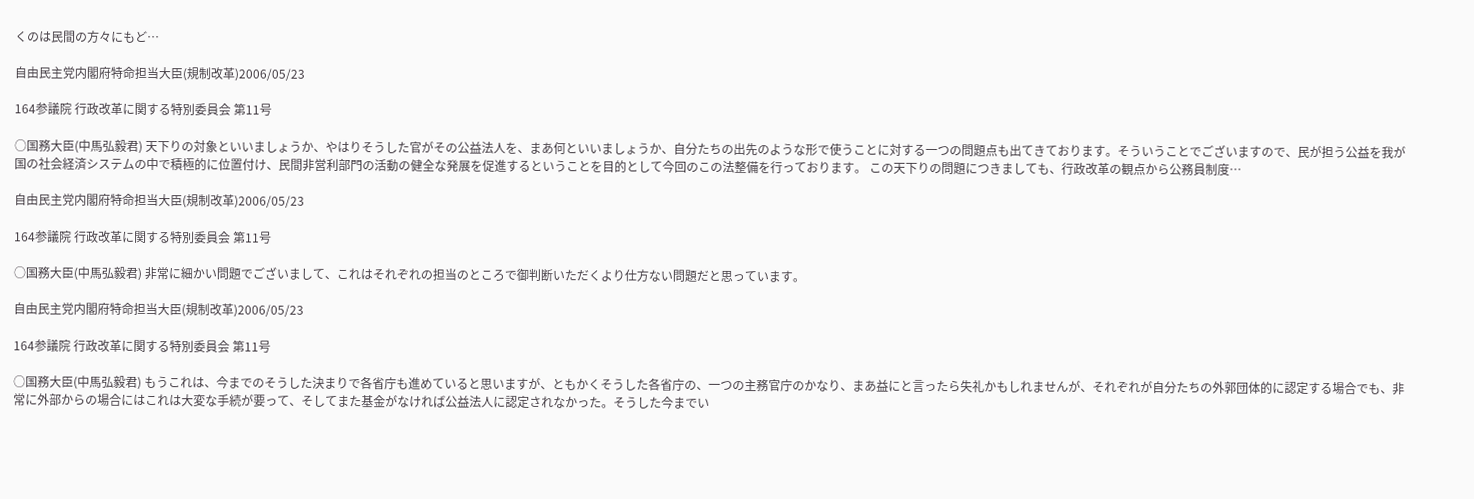くのは民間の方々にもど…

自由民主党内閣府特命担当大臣(規制改革)2006/05/23

164参議院 行政改革に関する特別委員会 第11号

○国務大臣(中馬弘毅君) 天下りの対象といいましょうか、やはりそうした官がその公益法人を、まあ何といいましょうか、自分たちの出先のような形で使うことに対する一つの問題点も出てきております。そういうことでございますので、民が担う公益を我が国の社会経済システムの中で積極的に位置付け、民間非営利部門の活動の健全な発展を促進するということを目的として今回のこの法整備を行っております。 この天下りの問題につきましても、行政改革の観点から公務員制度…

自由民主党内閣府特命担当大臣(規制改革)2006/05/23

164参議院 行政改革に関する特別委員会 第11号

○国務大臣(中馬弘毅君) 非常に細かい問題でございまして、これはそれぞれの担当のところで御判断いただくより仕方ない問題だと思っています。

自由民主党内閣府特命担当大臣(規制改革)2006/05/23

164参議院 行政改革に関する特別委員会 第11号

○国務大臣(中馬弘毅君) もうこれは、今までのそうした決まりで各省庁も進めていると思いますが、ともかくそうした各省庁の、一つの主務官庁のかなり、まあ益にと言ったら失礼かもしれませんが、それぞれが自分たちの外郭団体的に認定する場合でも、非常に外部からの場合にはこれは大変な手続が要って、そしてまた基金がなければ公益法人に認定されなかった。そうした今までい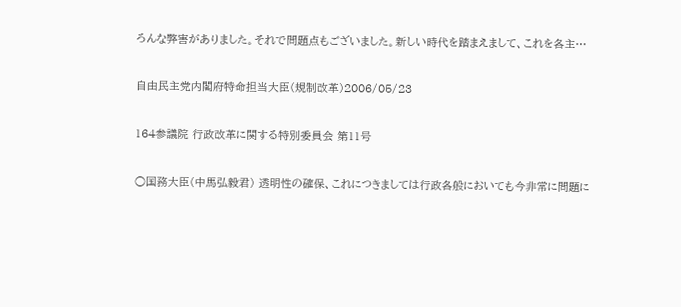ろんな弊害がありました。それで問題点もございました。新しい時代を踏まえまして、これを各主…

自由民主党内閣府特命担当大臣(規制改革)2006/05/23

164参議院 行政改革に関する特別委員会 第11号

○国務大臣(中馬弘毅君) 透明性の確保、これにつきましては行政各般においても今非常に問題に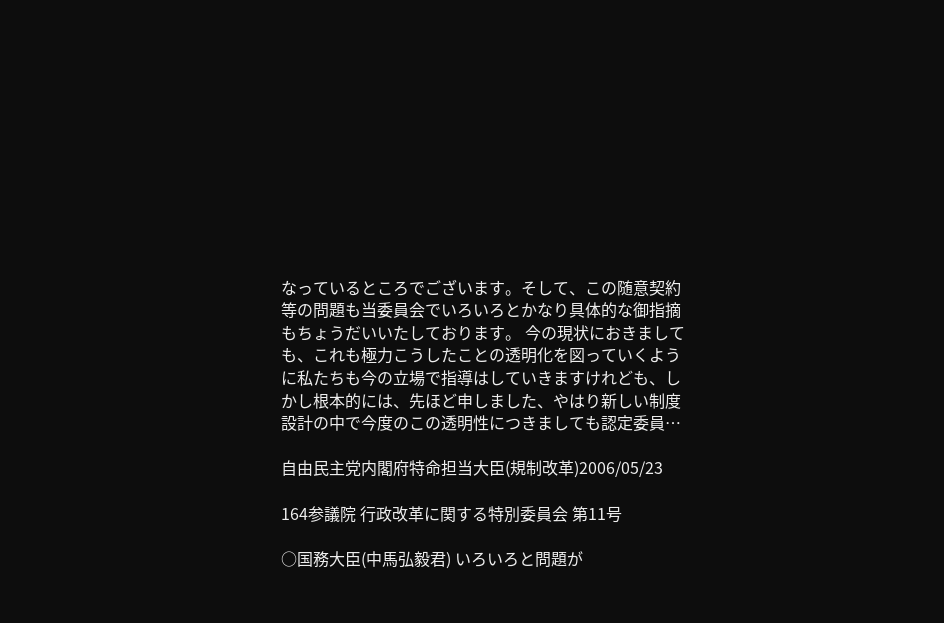なっているところでございます。そして、この随意契約等の問題も当委員会でいろいろとかなり具体的な御指摘もちょうだいいたしております。 今の現状におきましても、これも極力こうしたことの透明化を図っていくように私たちも今の立場で指導はしていきますけれども、しかし根本的には、先ほど申しました、やはり新しい制度設計の中で今度のこの透明性につきましても認定委員…

自由民主党内閣府特命担当大臣(規制改革)2006/05/23

164参議院 行政改革に関する特別委員会 第11号

○国務大臣(中馬弘毅君) いろいろと問題が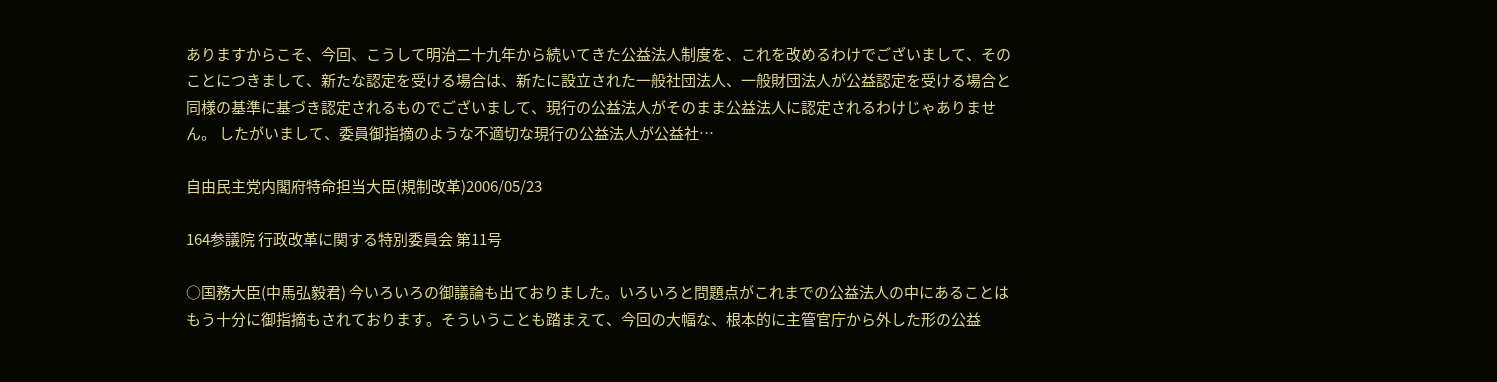ありますからこそ、今回、こうして明治二十九年から続いてきた公益法人制度を、これを改めるわけでございまして、そのことにつきまして、新たな認定を受ける場合は、新たに設立された一般社団法人、一般財団法人が公益認定を受ける場合と同様の基準に基づき認定されるものでございまして、現行の公益法人がそのまま公益法人に認定されるわけじゃありません。 したがいまして、委員御指摘のような不適切な現行の公益法人が公益社…

自由民主党内閣府特命担当大臣(規制改革)2006/05/23

164参議院 行政改革に関する特別委員会 第11号

○国務大臣(中馬弘毅君) 今いろいろの御議論も出ておりました。いろいろと問題点がこれまでの公益法人の中にあることはもう十分に御指摘もされております。そういうことも踏まえて、今回の大幅な、根本的に主管官庁から外した形の公益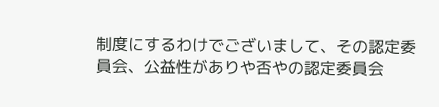制度にするわけでございまして、その認定委員会、公益性がありや否やの認定委員会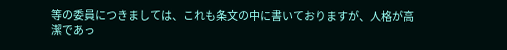等の委員につきましては、これも条文の中に書いておりますが、人格が高潔であっ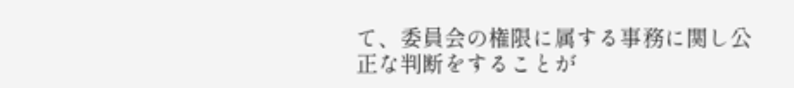て、委員会の権限に属する事務に関し公正な判断をすることが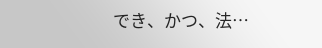でき、かつ、法…